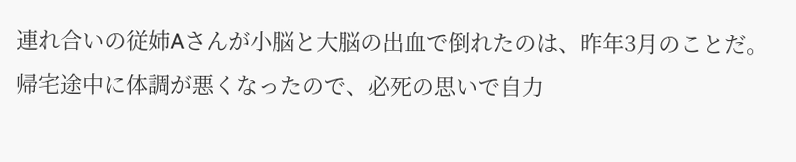連れ合いの従姉Aさんが小脳と大脳の出血で倒れたのは、昨年3月のことだ。帰宅途中に体調が悪くなったので、必死の思いで自力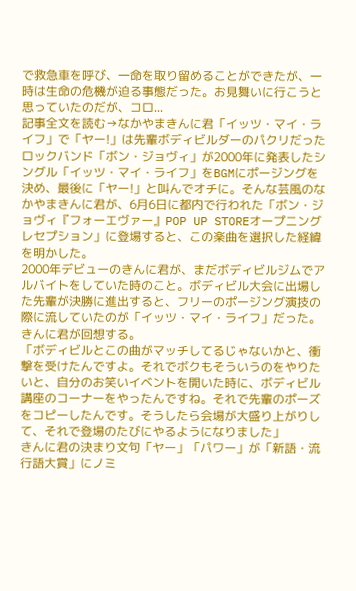で救急車を呼び、一命を取り留めることができたが、一時は生命の危機が迫る事態だった。お見舞いに行こうと思っていたのだが、コロ...
記事全文を読む→なかやまきんに君「イッツ・マイ・ライフ」で「ヤー!」は先輩ボディビルダーのパクリだった
ロックバンド「ボン・ジョヴィ」が2000年に発表したシングル「イッツ・マイ・ライフ」をBGMにポージングを決め、最後に「ヤー!」と叫んでオチに。そんな芸風のなかやまきんに君が、6月6日に都内で行われた「ボン・ジョヴィ『フォーエヴァー』POP UP STOREオープニングレセプション」に登場すると、この楽曲を選択した経緯を明かした。
2000年デビューのきんに君が、まだボディビルジムでアルバイトをしていた時のこと。ボディビル大会に出場した先輩が決勝に進出すると、フリーのポージング演技の際に流していたのが「イッツ・マイ・ライフ」だった。きんに君が回想する。
「ボディビルとこの曲がマッチしてるじゃないかと、衝撃を受けたんですよ。それでボクもそういうのをやりたいと、自分のお笑いイベントを開いた時に、ボディビル講座のコーナーをやったんですね。それで先輩のポーズをコピーしたんです。そうしたら会場が大盛り上がりして、それで登場のたびにやるようになりました」
きんに君の決まり文句「ヤー」「パワー」が「新語・流行語大賞」にノミ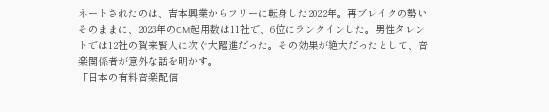ネートされたのは、吉本興業からフリーに転身した2022年。再ブレイクの勢いそのままに、2023年のCM起用数は11社で、6位にランクインした。男性タレントでは12社の賀来賢人に次ぐ大躍進だった。その効果が絶大だったとして、音楽関係者が意外な話を明かす。
「日本の有料音楽配信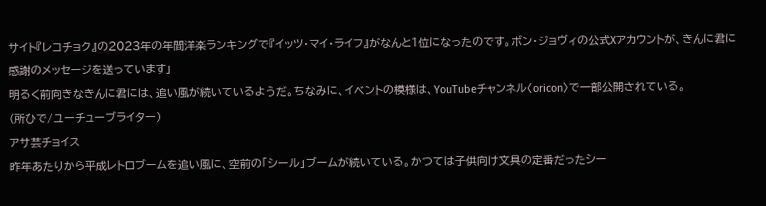サイト『レコチョク』の2023年の年間洋楽ランキングで『イッツ・マイ・ライフ』がなんと1位になったのです。ボン・ジョヴィの公式Xアカウントが、きんに君に感謝のメッセージを送っています」
明るく前向きなきんに君には、追い風が続いているようだ。ちなみに、イベントの模様は、YouTubeチャンネル〈oricon〉で一部公開されている。
(所ひで/ユーチューブライター)
アサ芸チョイス
昨年あたりから平成レトロブームを追い風に、空前の「シール」ブームが続いている。かつては子供向け文具の定番だったシー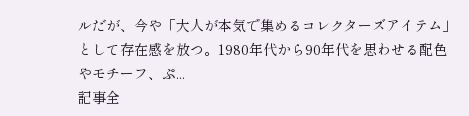ルだが、今や「大人が本気で集めるコレクターズアイテム」として存在感を放つ。1980年代から90年代を思わせる配色やモチーフ、ぷ...
記事全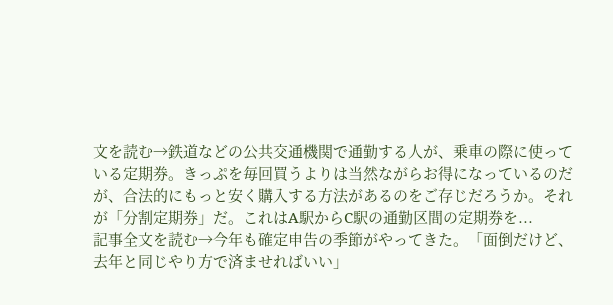文を読む→鉄道などの公共交通機関で通勤する人が、乗車の際に使っている定期券。きっぷを毎回買うよりは当然ながらお得になっているのだが、合法的にもっと安く購入する方法があるのをご存じだろうか。それが「分割定期券」だ。これはA駅からC駅の通勤区間の定期券を...
記事全文を読む→今年も確定申告の季節がやってきた。「面倒だけど、去年と同じやり方で済ませればいい」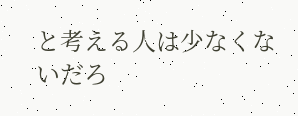と考える人は少なくないだろ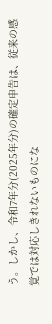う。しかし、令和7年分(2025年分)の確定申告は、従来の感覚では対応しきれないものにな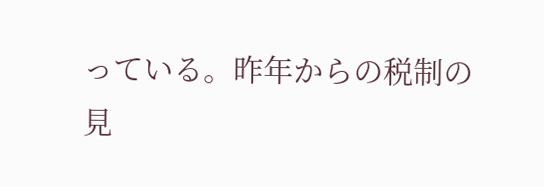っている。昨年からの税制の見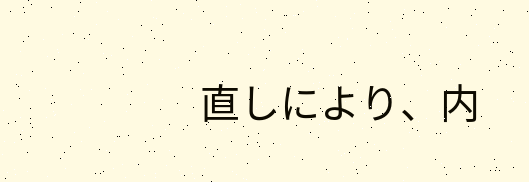直しにより、内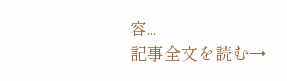容...
記事全文を読む→